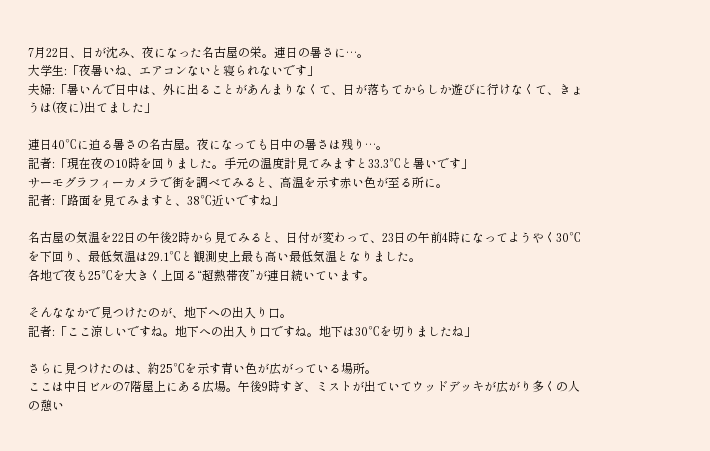7月22日、日が沈み、夜になった名古屋の栄。連日の暑さに…。
大学生:「夜暑いね、エアコンないと寝られないです」
夫婦:「暑いんで日中は、外に出ることがあんまりなくて、日が落ちてからしか遊びに行けなくて、きょうは(夜に)出てました」

連日40℃に迫る暑さの名古屋。夜になっても日中の暑さは残り…。
記者:「現在夜の10時を回りました。手元の温度計見てみますと33.3℃と暑いです」
サーモグラフィーカメラで街を調べてみると、高温を示す赤い色が至る所に。
記者:「路面を見てみますと、38℃近いですね」

名古屋の気温を22日の午後2時から見てみると、日付が変わって、23日の午前4時になってようやく30℃を下回り、最低気温は29.1℃と観測史上最も高い最低気温となりました。
各地で夜も25℃を大きく上回る“超熱帯夜”が連日続いています。

そんななかで見つけたのが、地下への出入り口。
記者:「ここ涼しいですね。地下への出入り口ですね。地下は30℃を切りましたね」

さらに見つけたのは、約25℃を示す青い色が広がっている場所。
ここは中日ビルの7階屋上にある広場。午後9時すぎ、ミストが出ていてウッドデッキが広がり多くの人の憩い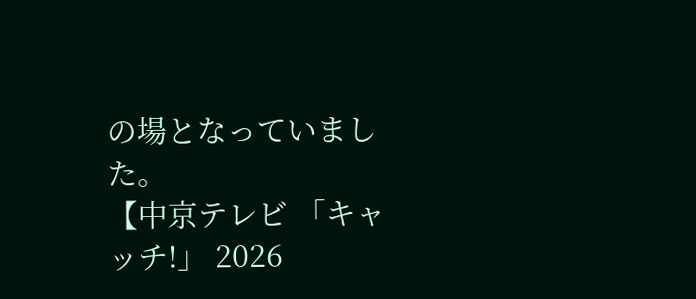の場となっていました。
【中京テレビ 「キャッチ!」 2026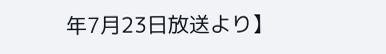年7月23日放送より】